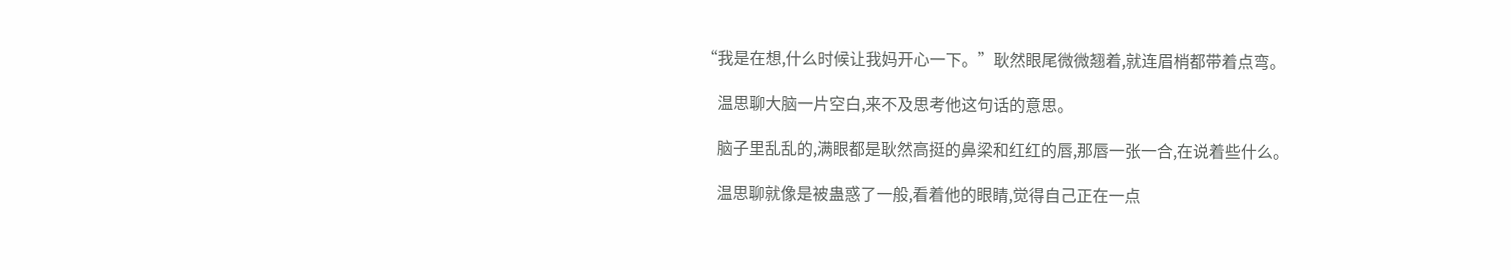“我是在想,什么时候让我妈开心一下。”耿然眼尾微微翘着,就连眉梢都带着点弯。

    温思聊大脑一片空白,来不及思考他这句话的意思。

    脑子里乱乱的,满眼都是耿然高挺的鼻梁和红红的唇,那唇一张一合,在说着些什么。

    温思聊就像是被蛊惑了一般,看着他的眼睛,觉得自己正在一点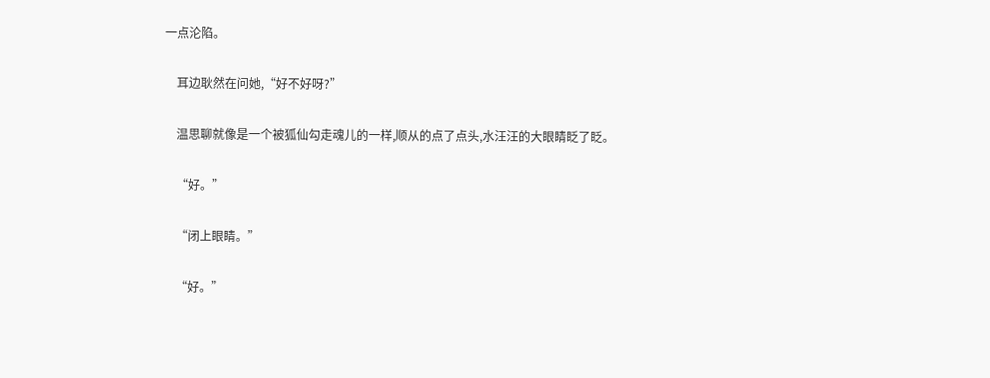一点沦陷。

    耳边耿然在问她,“好不好呀?”

    温思聊就像是一个被狐仙勾走魂儿的一样,顺从的点了点头,水汪汪的大眼睛眨了眨。

    “好。”

    “闭上眼睛。”

    “好。”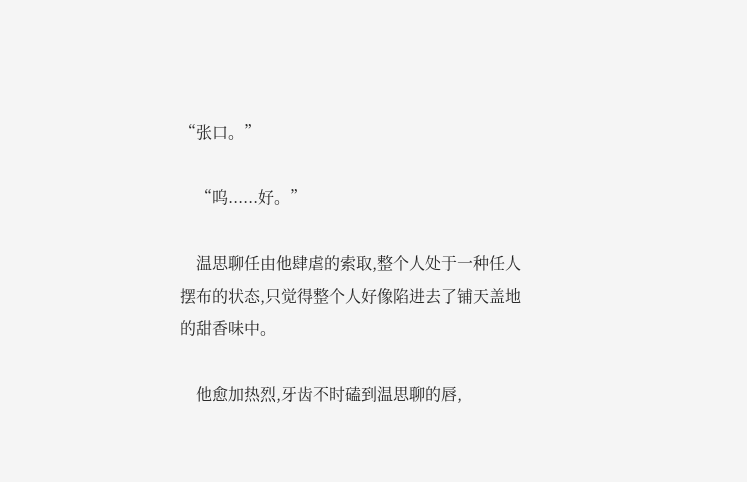“张口。”

    “呜......好。”

    温思聊任由他肆虐的索取,整个人处于一种任人摆布的状态,只觉得整个人好像陷进去了铺天盖地的甜香味中。

    他愈加热烈,牙齿不时磕到温思聊的唇,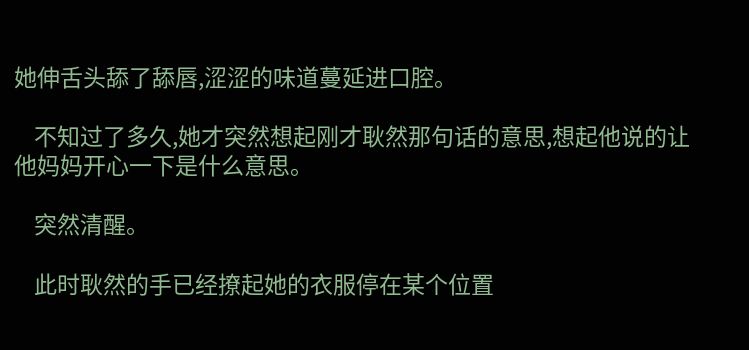她伸舌头舔了舔唇,涩涩的味道蔓延进口腔。

    不知过了多久,她才突然想起刚才耿然那句话的意思,想起他说的让他妈妈开心一下是什么意思。

    突然清醒。

    此时耿然的手已经撩起她的衣服停在某个位置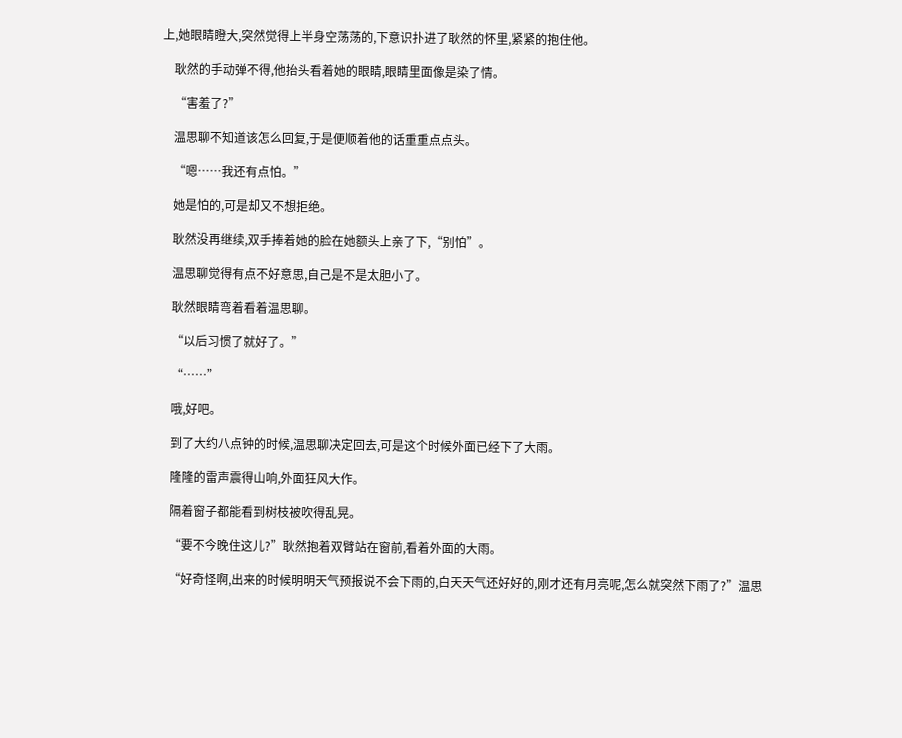上,她眼睛瞪大,突然觉得上半身空荡荡的,下意识扑进了耿然的怀里,紧紧的抱住他。

    耿然的手动弹不得,他抬头看着她的眼睛,眼睛里面像是染了情。

    “害羞了?”

    温思聊不知道该怎么回复,于是便顺着他的话重重点点头。

    “嗯……我还有点怕。”

    她是怕的,可是却又不想拒绝。

    耿然没再继续,双手捧着她的脸在她额头上亲了下,“别怕”。

    温思聊觉得有点不好意思,自己是不是太胆小了。

    耿然眼睛弯着看着温思聊。

    “以后习惯了就好了。”

    “……”

    哦,好吧。

    到了大约八点钟的时候,温思聊决定回去,可是这个时候外面已经下了大雨。

    隆隆的雷声震得山响,外面狂风大作。

    隔着窗子都能看到树枝被吹得乱晃。

    “要不今晚住这儿?”耿然抱着双臂站在窗前,看着外面的大雨。

    “好奇怪啊,出来的时候明明天气预报说不会下雨的,白天天气还好好的,刚才还有月亮呢,怎么就突然下雨了?”温思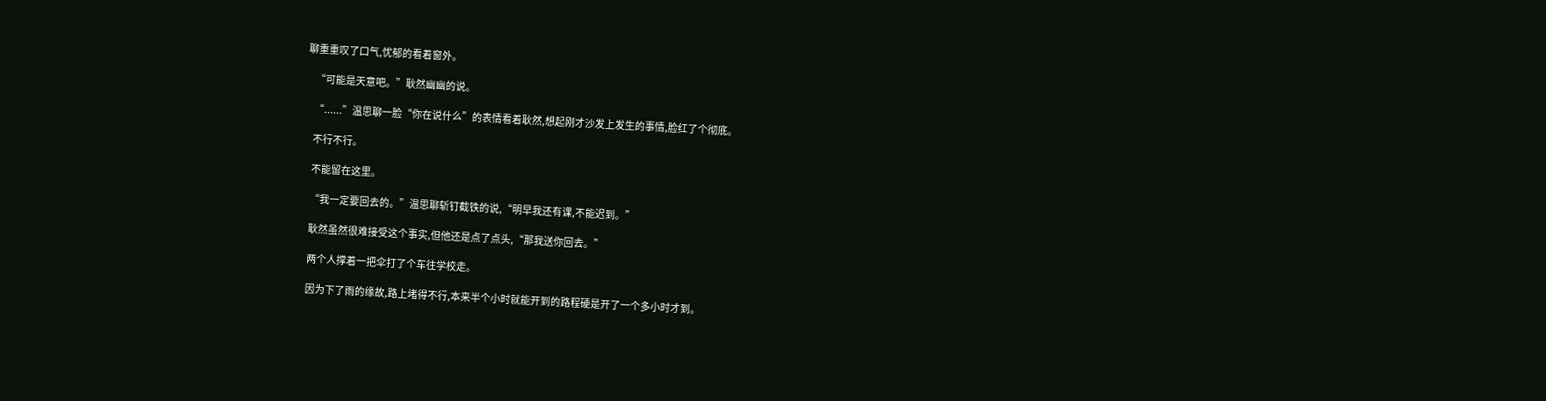聊重重叹了口气,忧郁的看着窗外。

    “可能是天意吧。”耿然幽幽的说。

    “......”温思聊一脸“你在说什么”的表情看着耿然,想起刚才沙发上发生的事情,脸红了个彻底。

    不行不行。

    不能留在这里。

    “我一定要回去的。”温思聊斩钉截铁的说,“明早我还有课,不能迟到。”

    耿然虽然很难接受这个事实,但他还是点了点头,“那我送你回去。”

    两个人撑着一把伞打了个车往学校走。

    因为下了雨的缘故,路上堵得不行,本来半个小时就能开到的路程硬是开了一个多小时才到。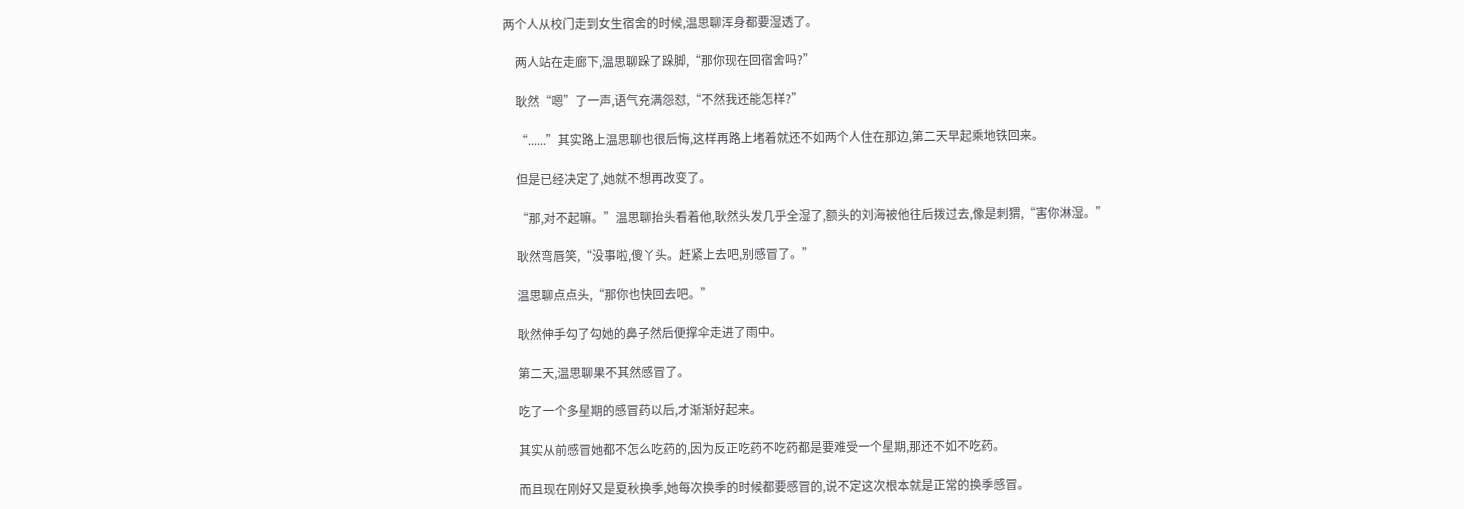两个人从校门走到女生宿舍的时候,温思聊浑身都要湿透了。

    两人站在走廊下,温思聊跺了跺脚,“那你现在回宿舍吗?”

    耿然“嗯”了一声,语气充满怨怼,“不然我还能怎样?”

    “......”其实路上温思聊也很后悔,这样再路上堵着就还不如两个人住在那边,第二天早起乘地铁回来。

    但是已经决定了,她就不想再改变了。

    “那,对不起嘛。”温思聊抬头看着他,耿然头发几乎全湿了,额头的刘海被他往后拨过去,像是刺猬,“害你淋湿。”

    耿然弯唇笑,“没事啦,傻丫头。赶紧上去吧,别感冒了。”

    温思聊点点头,“那你也快回去吧。”

    耿然伸手勾了勾她的鼻子然后便撑伞走进了雨中。

    第二天,温思聊果不其然感冒了。

    吃了一个多星期的感冒药以后,才渐渐好起来。

    其实从前感冒她都不怎么吃药的,因为反正吃药不吃药都是要难受一个星期,那还不如不吃药。

    而且现在刚好又是夏秋换季,她每次换季的时候都要感冒的,说不定这次根本就是正常的换季感冒。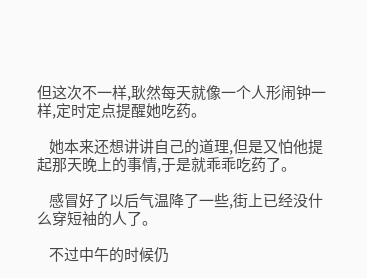但这次不一样,耿然每天就像一个人形闹钟一样,定时定点提醒她吃药。

    她本来还想讲讲自己的道理,但是又怕他提起那天晚上的事情,于是就乖乖吃药了。

    感冒好了以后气温降了一些,街上已经没什么穿短袖的人了。

    不过中午的时候仍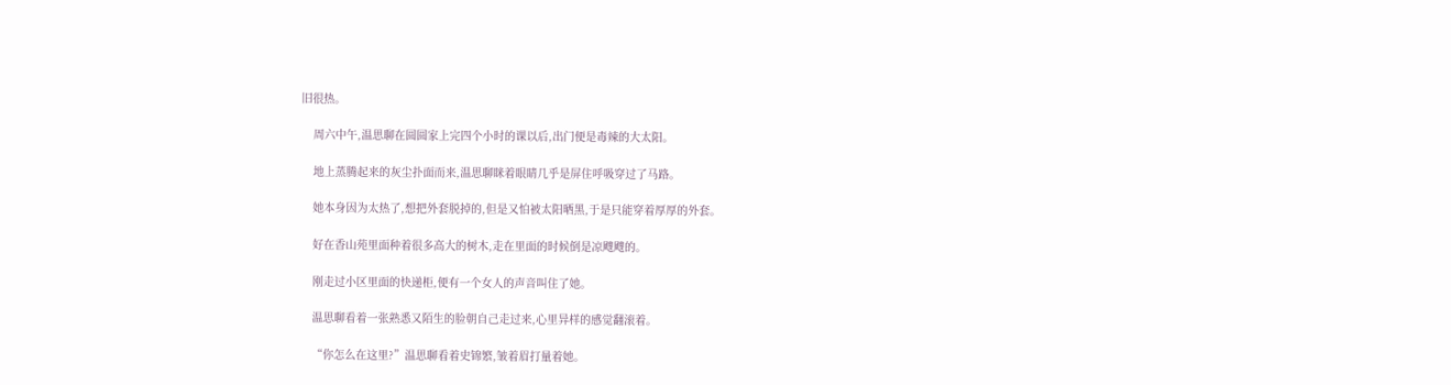旧很热。

    周六中午,温思聊在圆圆家上完四个小时的课以后,出门便是毒辣的大太阳。

    地上蒸腾起来的灰尘扑面而来,温思聊眯着眼睛几乎是屏住呼吸穿过了马路。

    她本身因为太热了,想把外套脱掉的,但是又怕被太阳晒黑,于是只能穿着厚厚的外套。

    好在香山苑里面种着很多高大的树木,走在里面的时候倒是凉飕飕的。

    刚走过小区里面的快递柜,便有一个女人的声音叫住了她。

    温思聊看着一张熟悉又陌生的脸朝自己走过来,心里异样的感觉翻滚着。

    “你怎么在这里?”温思聊看着史锦繁,皱着眉打量着她。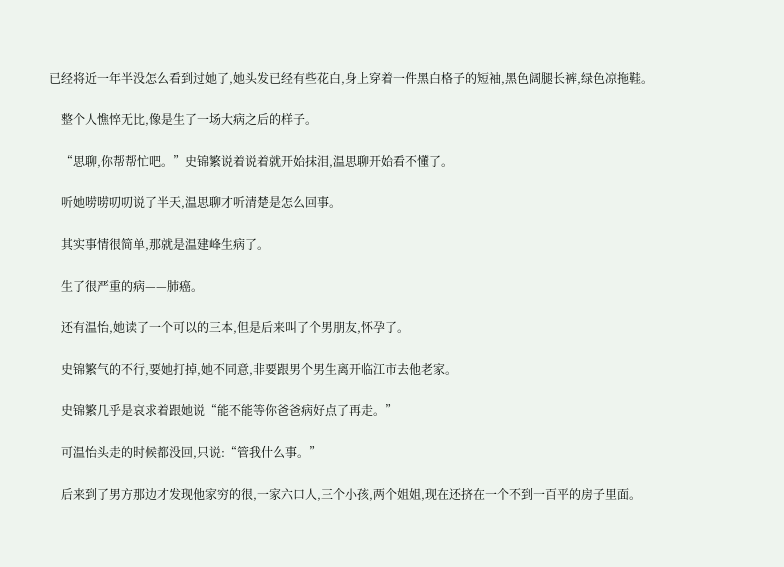已经将近一年半没怎么看到过她了,她头发已经有些花白,身上穿着一件黑白格子的短袖,黑色阔腿长裤,绿色凉拖鞋。

    整个人憔悴无比,像是生了一场大病之后的样子。

    “思聊,你帮帮忙吧。”史锦繁说着说着就开始抹泪,温思聊开始看不懂了。

    听她唠唠叨叨说了半天,温思聊才听清楚是怎么回事。

    其实事情很简单,那就是温建峰生病了。

    生了很严重的病——肺癌。

    还有温怡,她读了一个可以的三本,但是后来叫了个男朋友,怀孕了。

    史锦繁气的不行,要她打掉,她不同意,非要跟男个男生离开临江市去他老家。

    史锦繁几乎是哀求着跟她说“能不能等你爸爸病好点了再走。”

    可温怡头走的时候都没回,只说:“管我什么事。”

    后来到了男方那边才发现他家穷的很,一家六口人,三个小孩,两个姐姐,现在还挤在一个不到一百平的房子里面。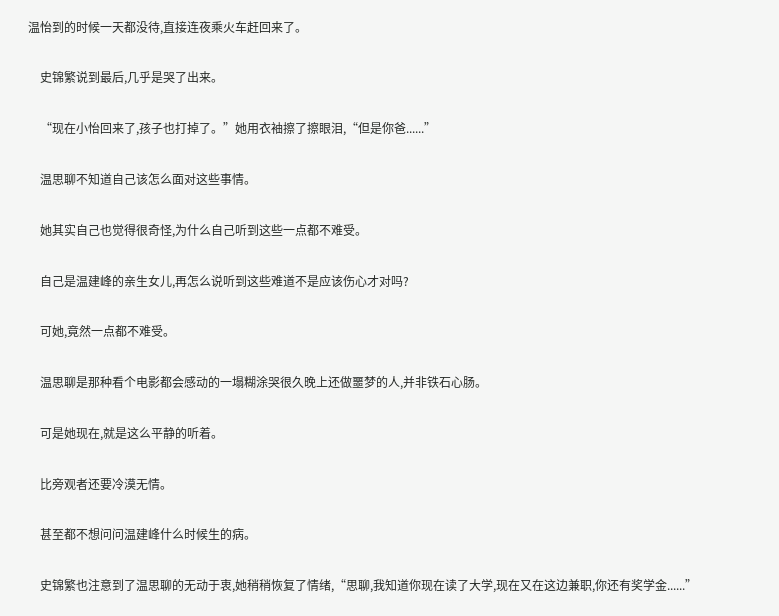温怡到的时候一天都没待,直接连夜乘火车赶回来了。

    史锦繁说到最后,几乎是哭了出来。

    “现在小怡回来了,孩子也打掉了。”她用衣袖擦了擦眼泪,“但是你爸......”

    温思聊不知道自己该怎么面对这些事情。

    她其实自己也觉得很奇怪,为什么自己听到这些一点都不难受。

    自己是温建峰的亲生女儿,再怎么说听到这些难道不是应该伤心才对吗?

    可她,竟然一点都不难受。

    温思聊是那种看个电影都会感动的一塌糊涂哭很久晚上还做噩梦的人,并非铁石心肠。

    可是她现在,就是这么平静的听着。

    比旁观者还要冷漠无情。

    甚至都不想问问温建峰什么时候生的病。

    史锦繁也注意到了温思聊的无动于衷,她稍稍恢复了情绪,“思聊,我知道你现在读了大学,现在又在这边兼职,你还有奖学金......”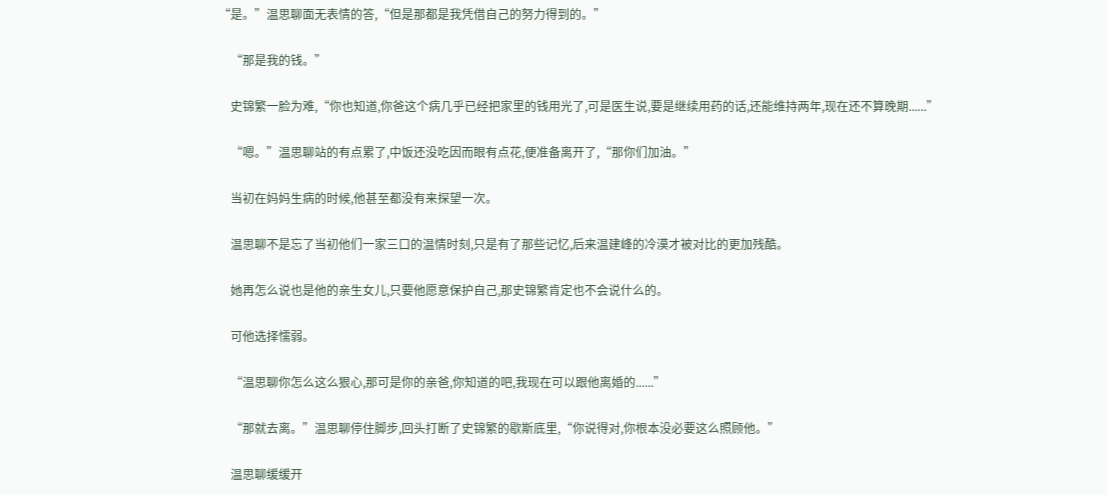“是。”温思聊面无表情的答,“但是那都是我凭借自己的努力得到的。”

    “那是我的钱。”

    史锦繁一脸为难,“你也知道,你爸这个病几乎已经把家里的钱用光了,可是医生说,要是继续用药的话,还能维持两年,现在还不算晚期......”

    “嗯。”温思聊站的有点累了,中饭还没吃因而眼有点花,便准备离开了,“那你们加油。”

    当初在妈妈生病的时候,他甚至都没有来探望一次。

    温思聊不是忘了当初他们一家三口的温情时刻,只是有了那些记忆,后来温建峰的冷漠才被对比的更加残酷。

    她再怎么说也是他的亲生女儿,只要他愿意保护自己,那史锦繁肯定也不会说什么的。

    可他选择懦弱。

    “温思聊你怎么这么狠心,那可是你的亲爸,你知道的吧,我现在可以跟他离婚的......”

    “那就去离。”温思聊停住脚步,回头打断了史锦繁的歇斯底里,“你说得对,你根本没必要这么照顾他。”

    温思聊缓缓开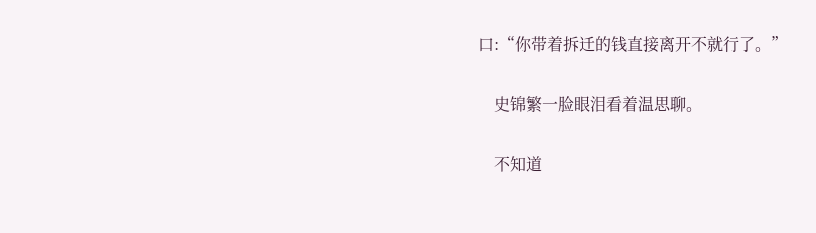口:“你带着拆迁的钱直接离开不就行了。”

    史锦繁一脸眼泪看着温思聊。

    不知道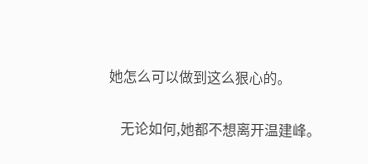她怎么可以做到这么狠心的。

    无论如何,她都不想离开温建峰。